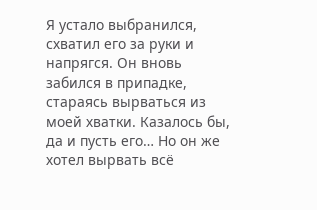Я устало выбранился, схватил его за руки и напрягся. Он вновь забился в припадке, стараясь вырваться из моей хватки. Казалось бы, да и пусть его… Но он же хотел вырвать всё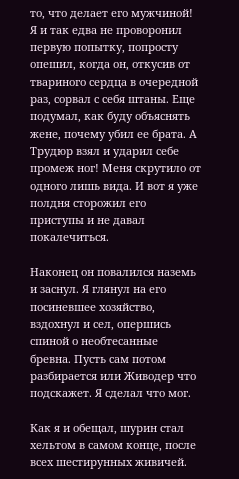то, что делает его мужчиной! Я и так едва не проворонил первую попытку, попросту опешил, когда он, откусив от твариного сердца в очередной раз, сорвал с себя штаны. Еще подумал, как буду объяснять жене, почему убил ее брата. А Трудюр взял и ударил себе промеж ног! Меня скрутило от одного лишь вида. И вот я уже полдня сторожил его приступы и не давал покалечиться.

Наконец он повалился наземь и заснул. Я глянул на его посиневшее хозяйство, вздохнул и сел, опершись спиной о необтесанные бревна. Пусть сам потом разбирается или Живодер что подскажет. Я сделал что мог.

Как я и обещал, шурин стал хельтом в самом конце, после всех шестирунных живичей.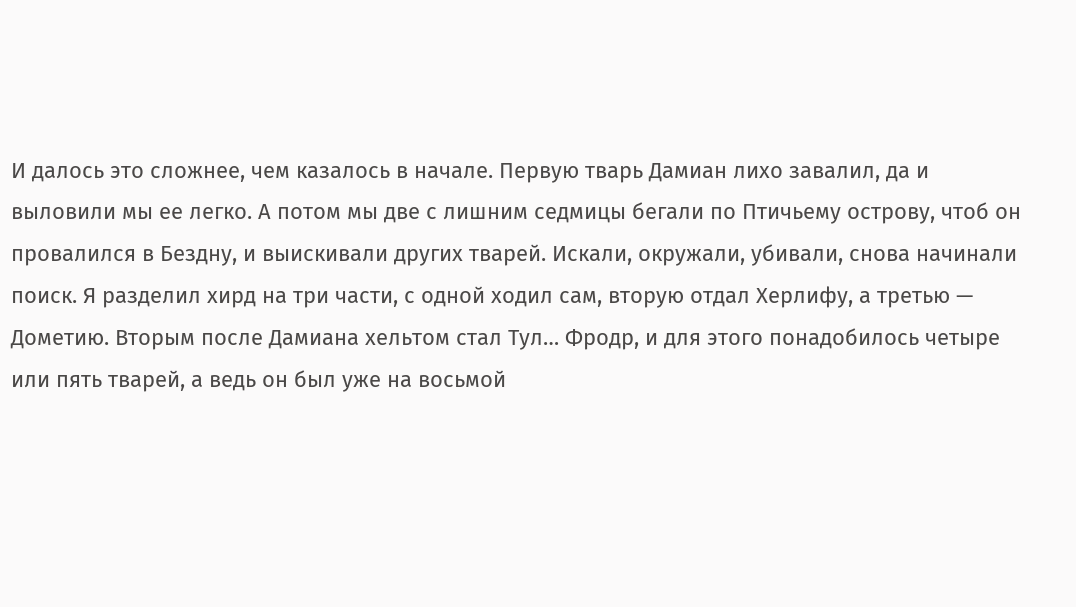И далось это сложнее, чем казалось в начале. Первую тварь Дамиан лихо завалил, да и выловили мы ее легко. А потом мы две с лишним седмицы бегали по Птичьему острову, чтоб он провалился в Бездну, и выискивали других тварей. Искали, окружали, убивали, снова начинали поиск. Я разделил хирд на три части, с одной ходил сам, вторую отдал Херлифу, а третью — Дометию. Вторым после Дамиана хельтом стал Тул… Фродр, и для этого понадобилось четыре или пять тварей, а ведь он был уже на восьмой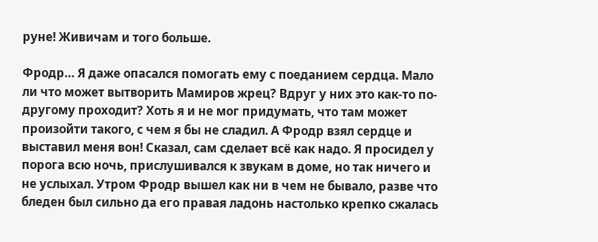руне! Живичам и того больше.

Фродр… Я даже опасался помогать ему с поеданием сердца. Мало ли что может вытворить Мамиров жрец? Вдруг у них это как-то по-другому проходит? Хоть я и не мог придумать, что там может произойти такого, с чем я бы не сладил. А Фродр взял сердце и выставил меня вон! Сказал, сам сделает всё как надо. Я просидел у порога всю ночь, прислушивался к звукам в доме, но так ничего и не услыхал. Утром Фродр вышел как ни в чем не бывало, разве что бледен был сильно да его правая ладонь настолько крепко сжалась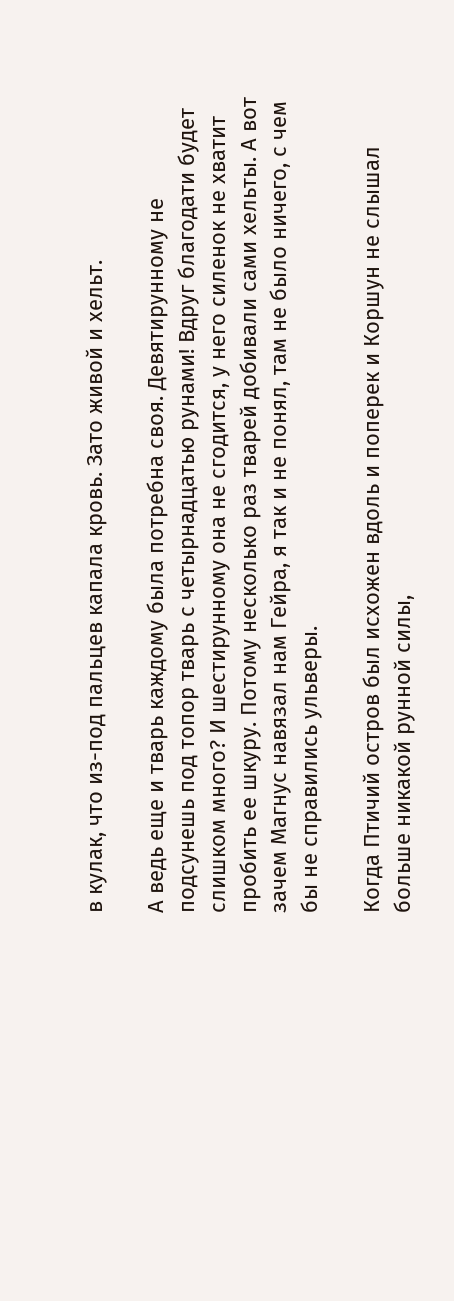в кулак, что из-под пальцев капала кровь. Зато живой и хельт.

А ведь еще и тварь каждому была потребна своя. Девятирунному не подсунешь под топор тварь с четырнадцатью рунами! Вдруг благодати будет слишком много? И шестирунному она не сгодится, у него силенок не хватит пробить ее шкуру. Потому несколько раз тварей добивали сами хельты. А вот зачем Магнус навязал нам Гейра, я так и не понял, там не было ничего, с чем бы не справились ульверы.

Когда Птичий остров был исхожен вдоль и поперек и Коршун не слышал больше никакой рунной силы,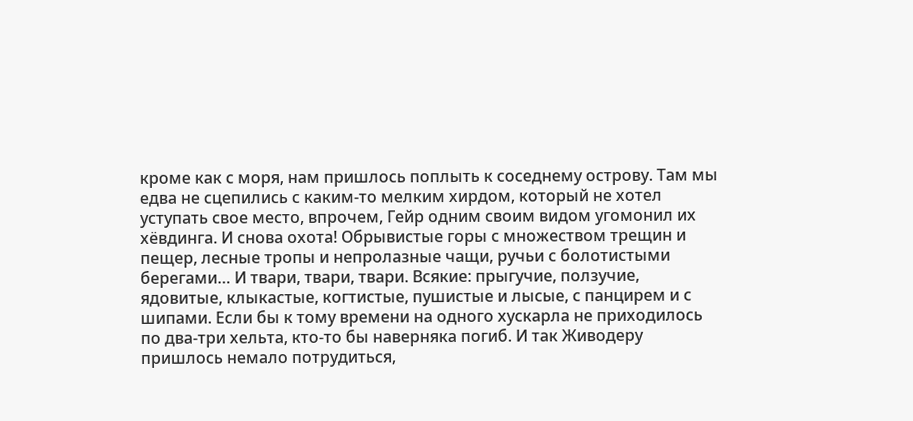кроме как с моря, нам пришлось поплыть к соседнему острову. Там мы едва не сцепились с каким-то мелким хирдом, который не хотел уступать свое место, впрочем, Гейр одним своим видом угомонил их хёвдинга. И снова охота! Обрывистые горы с множеством трещин и пещер, лесные тропы и непролазные чащи, ручьи с болотистыми берегами… И твари, твари, твари. Всякие: прыгучие, ползучие, ядовитые, клыкастые, когтистые, пушистые и лысые, с панцирем и с шипами. Если бы к тому времени на одного хускарла не приходилось по два-три хельта, кто-то бы наверняка погиб. И так Живодеру пришлось немало потрудиться,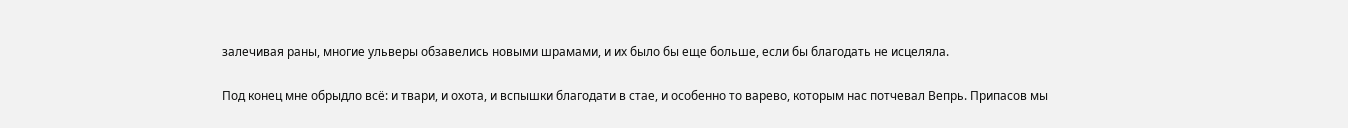залечивая раны, многие ульверы обзавелись новыми шрамами, и их было бы еще больше, если бы благодать не исцеляла.

Под конец мне обрыдло всё: и твари, и охота, и вспышки благодати в стае, и особенно то варево, которым нас потчевал Вепрь. Припасов мы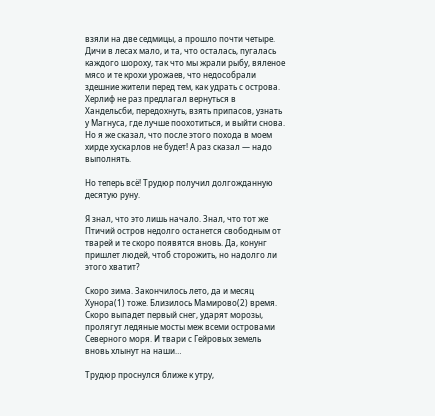взяли на две седмицы, а прошло почти четыре. Дичи в лесах мало, и та, что осталась, пугалась каждого шороху, так что мы жрали рыбу, вяленое мясо и те крохи урожаев, что недособрали здешние жители перед тем, как удрать с острова. Херлиф не раз предлагал вернуться в Хандельсби, передохнуть, взять припасов, узнать у Магнуса, где лучше поохотиться, и выйти снова. Но я же сказал, что после этого похода в моем хирде хускарлов не будет! А раз сказал — надо выполнять.

Но теперь всё! Трудюр получил долгожданную десятую руну.

Я знал, что это лишь начало. Знал, что тот же Птичий остров недолго останется свободным от тварей и те скоро появятся вновь. Да, конунг пришлет людей, чтоб сторожить, но надолго ли этого хватит?

Скоро зима. Закончилось лето, да и месяц Хунора(1) тоже. Близилось Мамирово(2) время. Скоро выпадет первый снег, ударят морозы, пролягут ледяные мосты меж всеми островами Северного моря. И твари с Гейровых земель вновь хлынут на наши…

Трудюр проснулся ближе к утру,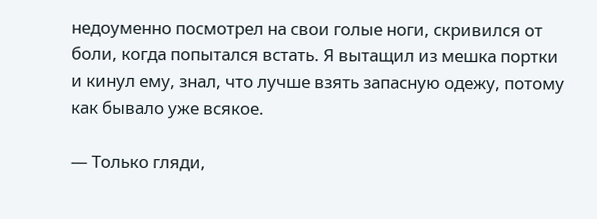недоуменно посмотрел на свои голые ноги, скривился от боли, когда попытался встать. Я вытащил из мешка портки и кинул ему, знал, что лучше взять запасную одежу, потому как бывало уже всякое.

— Только гляди,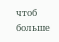чтоб больше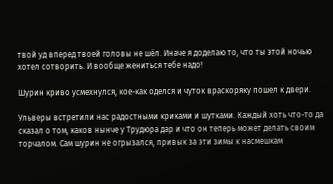твой уд вперед твоей головы не шёл. Иначе я доделаю то, что ты этой ночью хотел сотворить. И вообще жениться тебе надо!

Шурин криво усмехнулся, кое-как оделся и чуток враскоряку пошел к двери.

Ульверы встретили нас радостными криками и шутками. Каждый хоть что-то да сказал о том, каков нынче у Трудюра дар и что он теперь может делать своим торчалом. Сам шурин не огрызался, привык за эти зимы к насмешкам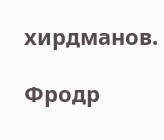хирдманов.

Фродр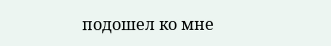подошел ко мне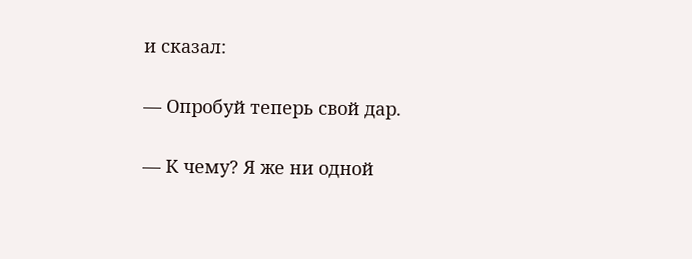и сказал:

— Опробуй теперь свой дар.

— К чему? Я же ни одной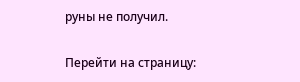руны не получил.

Перейти на страницу: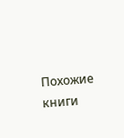Похожие книги